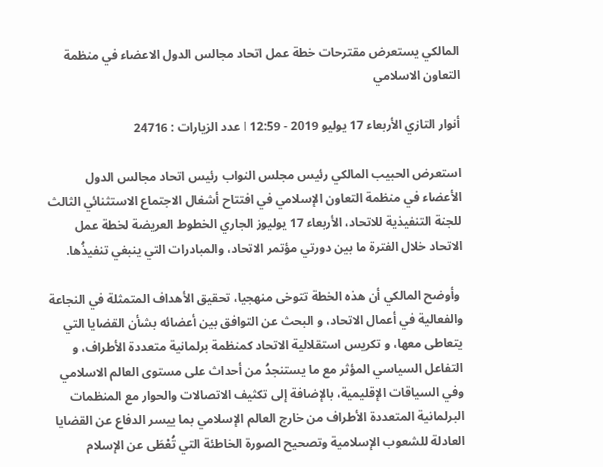المالكي يستعرض مقترحات خطة عمل اتحاد مجالس الدول الاعضاء في منظمة التعاون الاسلامي

أنوار التازي الأربعاء 17 يوليو 2019 - 12:59 l عدد الزيارات : 24716

استعرض الحبيب المالكي رئيس مجلس النواب رئيس اتحاد مجالس الدول الأعضاء في منظمة التعاون الإسلامي في افتتاح أشغال الاجتماع الاستثنائي الثالث للجنة التنفيذية للاتحاد، الأربعاء 17 يوليوز الجاري الخطوط العريضة لخطة عمل الاتحاد خلال الفترة ما بين دورتي مؤتمر الاتحاد، والمبادرات التي ينبغي تنفيذُها.

 وأوضح المالكي أن هذه الخطة تتوخى منهجيا، تحقيق الأهداف المتمثلة في النجاعة والفعالية في أعمال الاتحاد، و البحث عن التوافق بين أعضائه بشأن القضايا التي يتعاطى معها، و تكريس استقلالية الاتحاد كمنظمة برلمانية متعددة الأطراف، و التفاعل السياسي المؤثر مع ما يستنجدُ من أحداث على مستوى العالم الاسلامي وفي السياقات الإقليمية، بالإضافة إلى تكثيف الاتصالات والحوار مع المنظمات البرلمانية المتعددة الأطراف من خارج العالم الإسلامي بما ييسر الدفاع عن القضايا العادلة للشعوب الإسلامية وتصحيح الصورة الخاطئة التي تُعْطَى عن الإسلام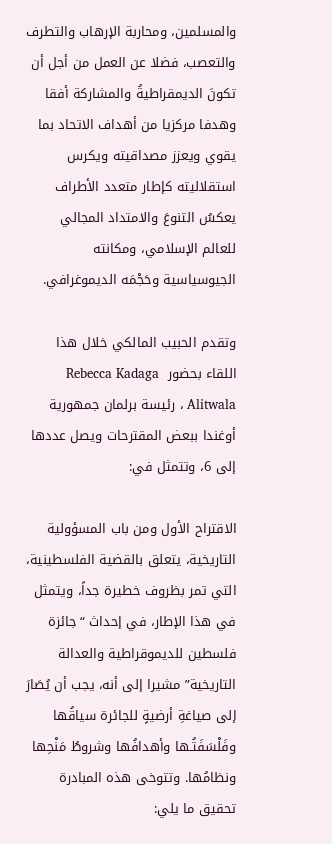والمسلمين، ومحاربة الإرهاب والتطرف والتعصب، فضلا عن العمل من أجل أن تكونَ الديمقراطيةُ والمشاركة أفقا وهدفا مركزيا من أهداف الاتحاد بما يقوي ويعزز مصداقيته ويكرس استقلاليته كإطار متعدد الأطراف يعكسُ التنوعَ والامتداد المجالي للعالم الإسلامي، ومكانته الجيوسياسية وحَجْمَه الديموغرافي.

وتقدم الحبيب المالكي خلال هذا اللقاء بحضور  Rebecca Kadaga Alitwala ، رئيسة برلمان جمهورية أوغندا ببعض المقترحات ويصل عددها إلى 6، وتتمثل في:

الاقتراح الأول ومن باب المسؤولية التاريخية، يتعلق بالقضية الفلسطينية، التي تمر بظروف خطيرة جداً، ويتمثل في هذا الإطار، في إحداث “جائزة فلسطين للديموقراطية والعدالة التاريخية” مشيرا إلى أنه، يجب أن يُصَارَ إلى صياغةِ أرضيةٍ للجائرة سياقُها وفَلْسَفَتُـها وأهدافُها وشروطُ مَنْحِها ونظامُها. وتتوخى هذه المبادرة تحقيق ما يلي: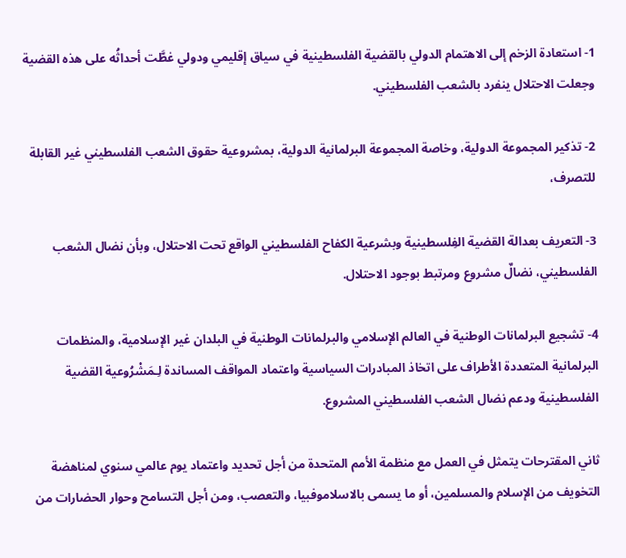1- استعادة الزخم إلى الاهتمام الدولي بالقضية الفلسطينية في سياق إقليمي ودولي غطَّت أحداثُه على هذه القضية وجعلت الاحتلال ينفرد بالشعب الفلسطيني.

2- تذكير المجموعة الدولية، وخاصة المجموعة البرلمانية الدولية، بمشروعية حقوق الشعب الفلسطيني غير القابلة للتصرف،

3- التعريف بعدالة القضية الفِلسطينية وبشرعية الكفاح الفلسطيني الواقع تحت الاحتلال، وبأن نضال الشعب الفلسطيني، نضالٌ مشروع ومرتبط بوجود الاحتلال.

4- تشجيع البرلمانات الوطنية في العالم الإسلامي والبرلمانات الوطنية في البلدان غير الإسلامية، والمنظمات البرلمانية المتعددة الأطراف على اتخاذ المبادرات السياسية واعتماد المواقف المساندة لِـمَشْرُوعية القضية الفلسطينية ودعم نضال الشعب الفلسطيني المشروع.

ثاني المقترحات يتمثل في العمل مع منظمة الأمم المتحدة من أجل تحديد واعتماد يوم عالمي سنوي لمناهضة التخويف من الإسلام والمسلمين، أو ما يسمى بالاسلاموفبيا، والتعصب، ومن أجل التسامح وحوار الحضارات من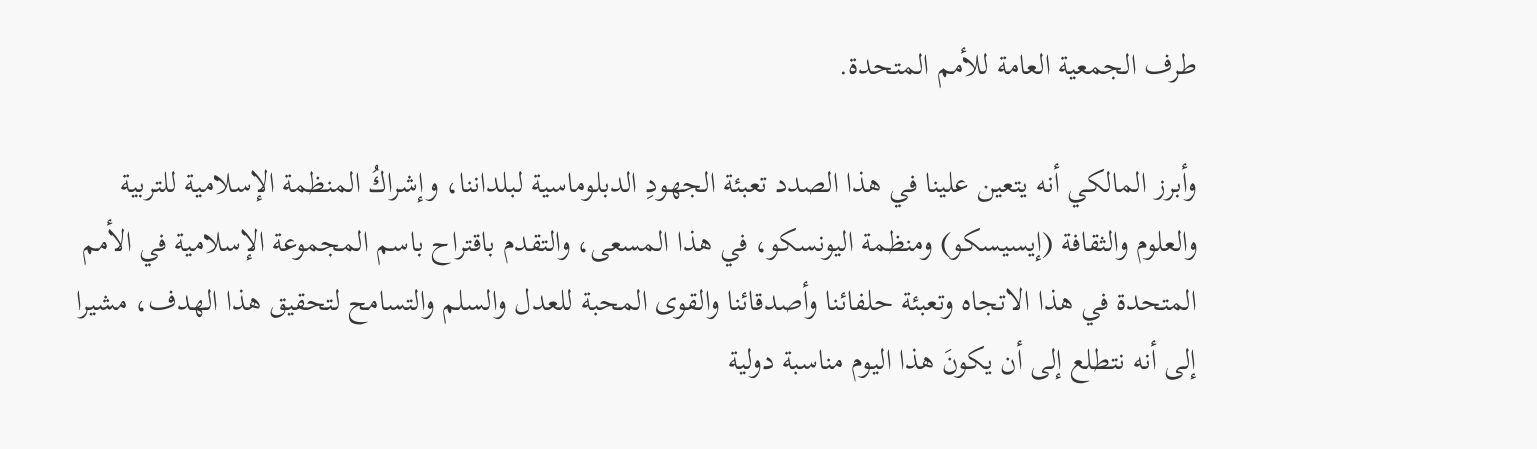طرف الجمعية العامة للأمم المتحدة.

وأبرز المالكي أنه يتعين علينا في هذا الصدد تعبئة الجهودِ الدبلوماسية لبلداننا، وإشراكُ المنظمة الإسلامية للتربية والعلوم والثقافة (إيسيسكو) ومنظمة اليونسكو، في هذا المسعى، والتقدم باقتراح باسم المجموعة الإسلامية في الأمم المتحدة في هذا الاتجاه وتعبئة حلفائنا وأصدقائنا والقوى المحبة للعدل والسلم والتسامح لتحقيق هذا الهدف، مشيرا إلى أنه نتطلع إلى أن يكونَ هذا اليوم مناسبة دولية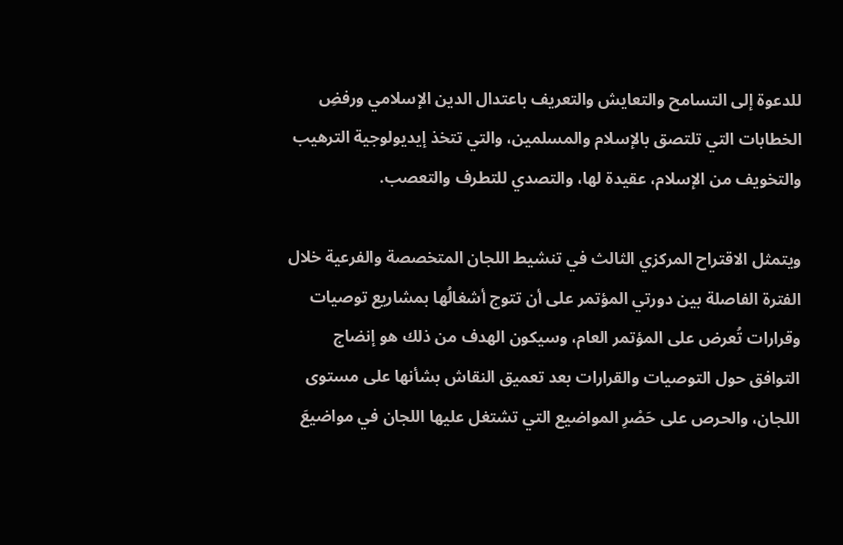للدعوة إلى التسامح والتعايش والتعريف باعتدال الدين الإسلامي ورفضِ الخطابات التي تلتصق بالإسلام والمسلمين، والتي تتخذ إيديولوجية الترهيب والتخويف من الإسلام، عقيدة لها، والتصدي للتطرف والتعصب.

ويتمثل الاقتراح المركزي الثالث في تنشيط اللجان المتخصصة والفرعية خلال الفترة الفاصلة بين دورتي المؤتمر على أن تتوج أشغالُها بمشاريع توصيات وقرارات تُعرض على المؤتمر العام، وسيكون الهدف من ذلك هو إنضاج التوافق حول التوصيات والقرارات بعد تعميق النقاش بشأنها على مستوى اللجان، والحرص على حَصْرِ المواضيع التي تشتغل عليها اللجان في مواضيعَ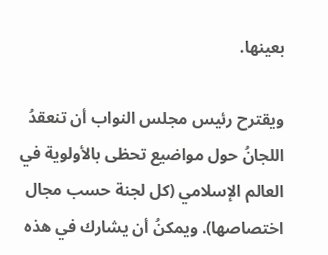بعينها.

ويقترح رئيس مجلس النواب أن تنعقدُ اللجانُ حول مواضيع تحظى بالأولوية في العالم الإسلامي (كل لجنة حسب مجال اختصاصها). ويمكنُ أن يشارك في هذه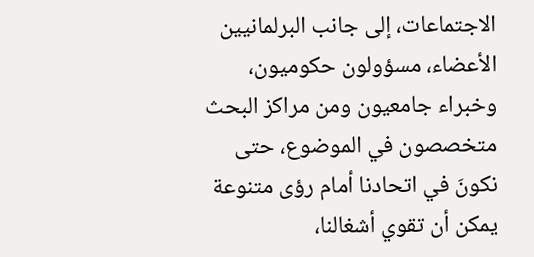الاجتماعات، إلى جانب البرلمانيين الأعضاء، مسؤولون حكوميون، وخبراء جامعيون ومن مراكز البحث متخصصون في الموضوع، حتى نكونَ في اتحادنا أمام رؤى متنوعة يمكن أن تقوي أشغالنا،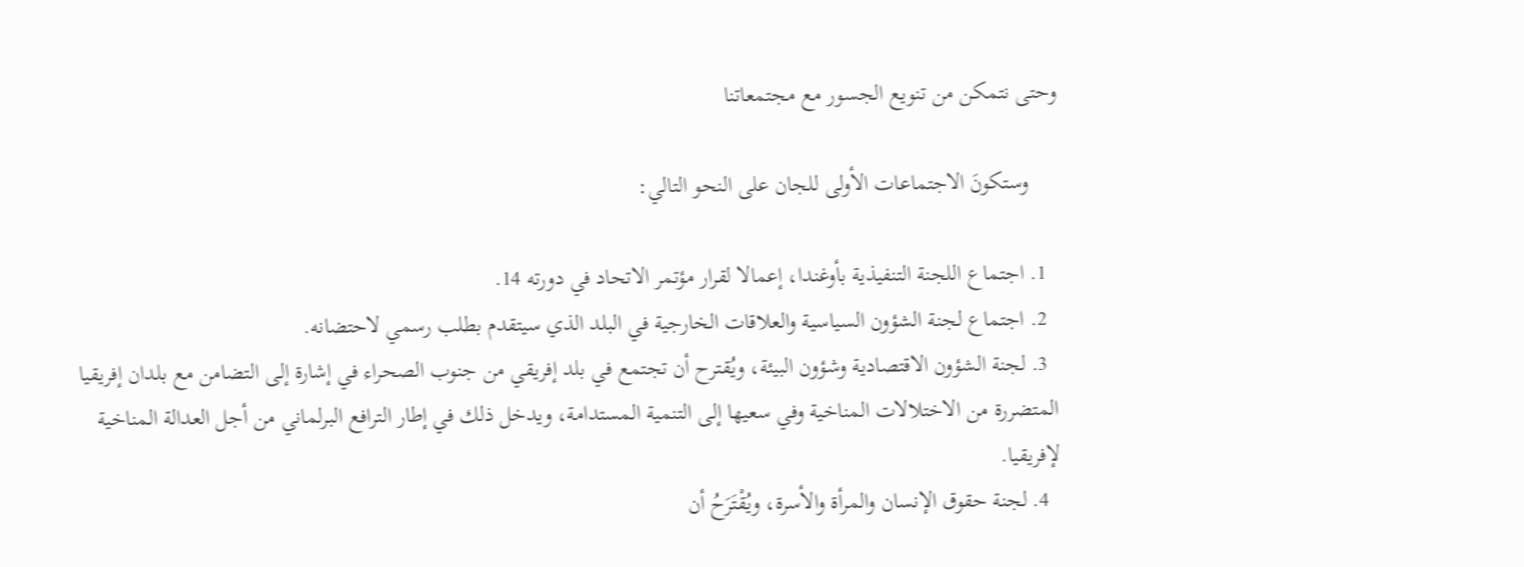وحتى نتمكن من تنويع الجسور مع مجتمعاتنا

     وستكونَ الاجتماعات الأولى للجان على النحو التالي:

  1. اجتماع اللجنة التنفيذية بأوغندا، إعمالا لقرار مؤتمر الاتحاد في دورته 14.
  2. اجتماع لجنة الشؤون السياسية والعلاقات الخارجية في البلد الذي سيتقدم بطلب رسمي لاحتضانه.
  3. لجنة الشؤون الاقتصادية وشؤون البيئة، ويُقترح أن تجتمع في بلد إفريقي من جنوب الصحراء في إشارة إلى التضامن مع بلدان إفريقيا المتضررة من الاختلالات المناخية وفي سعيها إلى التنمية المستدامة، ويدخل ذلك في إطار الترافع البرلماني من أجل العدالة المناخية لإفريقيا.
  4. لجنة حقوق الإنسان والمرأة والأسرة، ويُقْتَرَحُ أن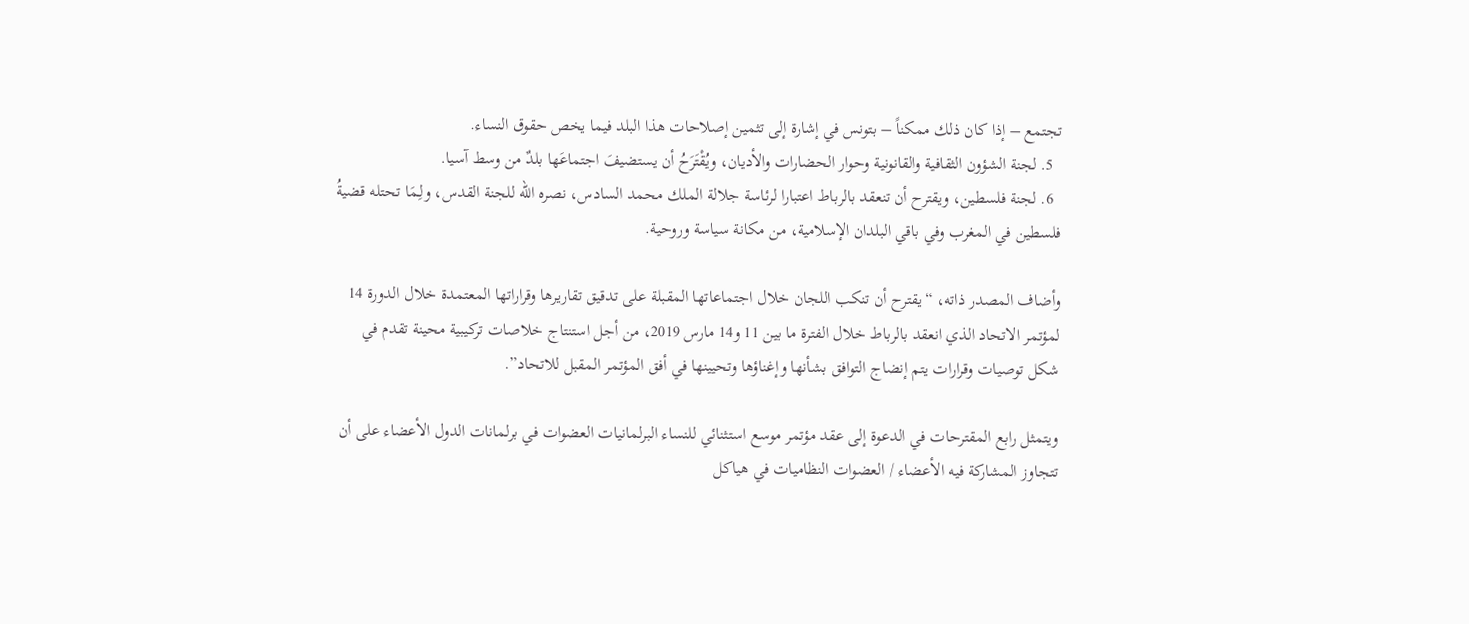تجتمع – إذا كان ذلك ممكناً – بتونس في إشارة إلى تثمين إصلاحات هذا البلد فيما يخص حقوق النساء.
  5. لجنة الشؤون الثقافية والقانونية وحوار الحضارات والأديان، ويُقْتَرَحُ أن يستضيفَ اجتماعَها بلدٌ من وسط آسيا.
  6. لجنة فلسطين، ويقترح أن تنعقد بالرباط اعتبارا لرئاسة جلالة الملك محمد السادس، نصره الله للجنة القدس، ولِـمَا تحتله قضيةُ فلسطين في المغرب وفي باقي البلدان الإسلامية، من مكانة سياسة وروحية.

وأضاف المصدر ذاته، “يقترح أن تنكب اللجان خلال اجتماعاتها المقبلة على تدقيق تقاريرها وقراراتها المعتمدة خلال الدورة 14 لمؤتمر الاتحاد الذي انعقد بالرباط خلال الفترة ما بين 11 و14 مارس 2019، من أجل استنتاج خلاصات تركيبية محينة تقدم في شكل توصيات وقرارات يتم إنضاج التوافق بشأنها وإغناؤها وتحيينها في أفق المؤتمر المقبل للاتحاد”.

ويتمثل رابع المقترحات في الدعوة إلى عقد مؤتمر موسع استثنائي للنساء البرلمانيات العضوات في برلمانات الدول الأعضاء على أن تتجاوز المشاركة فيه الأعضاء / العضوات النظاميات في هياكل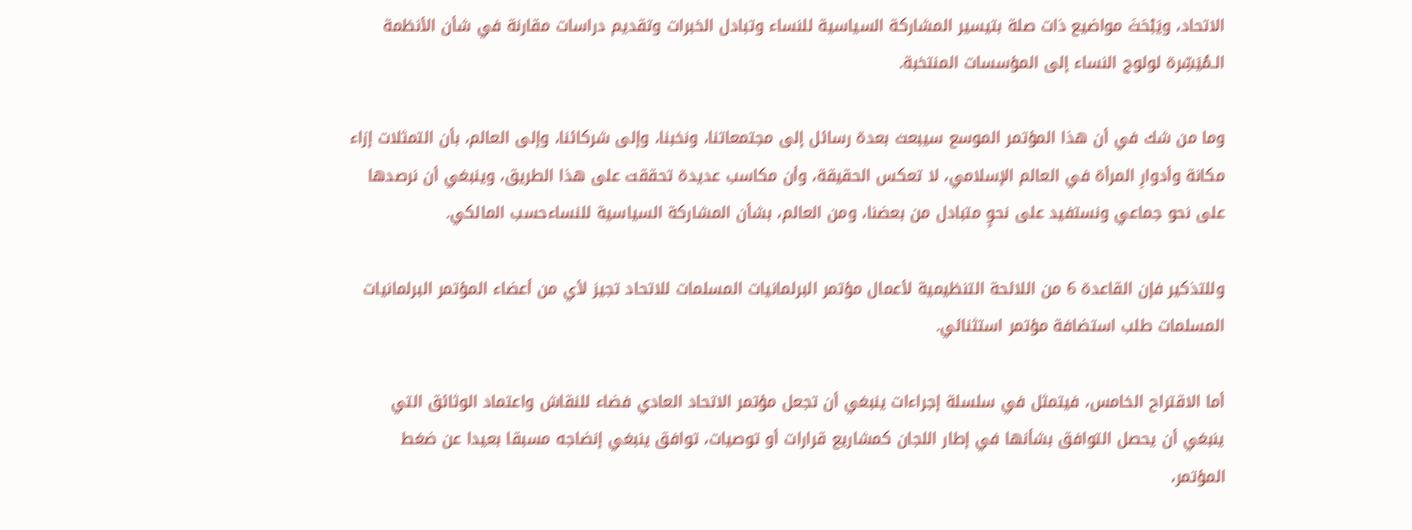الاتحاد، ويَبْحَثَ مواضيع ذات صلة بتيسير المشاركة السياسية للنساء وتبادل الخبرات وتقديم دراسات مقارنة في شأن الأنظمة الـمُيَسِّرة لولوج النساء إلى المؤسسات المنتخبة.

وما من شك في أن هذا المؤتمر الموسع سيبعث بعدة رسائل إلى مجتمعاتنا، ونخبنا، وإلى شركائنا، وإلى العالم، بأن التمثلات إزاء مكانة وأدوارِ المرأة في العالم الإسلامي، لا تعكس الحقيقة، وأن مكاسب عديدة تحققت على هذا الطريق، وينبغي أن نرصدها على نحو جماعي ونستفيد على نحوٍ متبادل من بعضنا، ومن العالم، بشأن المشاركة السياسية للنساءحسب المالكي.

وللتذكير فإن القاعدة 6 من اللائحة التنظيمية لأعمال مؤتمر البرلمانيات المسلمات للاتحاد تجيز لأي من أعضاء المؤتمر البرلمانيات المسلمات طلب استضافة مؤتمر استثنائي.

أما الاقتراح الخامس، فيتمثل في سلسلة إجراءات ينبغي أن تجعل مؤتمر الاتحاد العادي فضاء للنقاش واعتماد الوثائق التي ينبغي أن يحصل التوافق بشأنها في إطار اللجان كمشاريع قرارات أو توصيات، توافق ينبغي إنضاجه مسبقا بعيدا عن ضغط المؤتمر،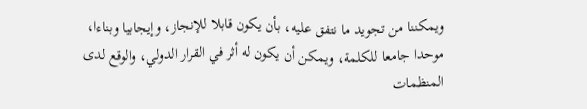ويمكننا من تجويد ما نتفق عليه، بأن يكون قابلا للإنجاز، وإيجابيا وبناءا، موحدا جامعا للكلمة، ويمكن أن يكون له أثر في القرار الدولي، والوقع لدى المنظمات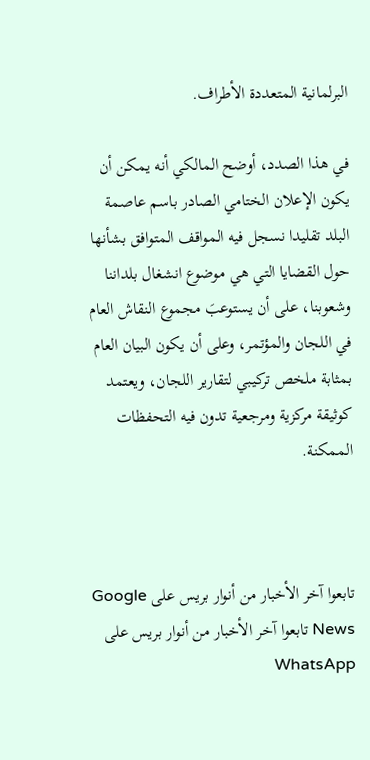البرلمانية المتعددة الأطراف.

في هذا الصدد، أوضح المالكي أنه يمكن أن يكون الإعلان الختامي الصادر باسم عاصمة البلد تقليدا نسجل فيه المواقف المتوافق بشأنها حول القضايا التي هي موضوع انشغال بلداننا وشعوبنا، على أن يستوعبَ مجموع النقاش العام في اللجان والمؤتمر، وعلى أن يكون البيان العام بمثابة ملخص تركيبي لتقارير اللجان، ويعتمد كوثيقة مركزية ومرجعية تدون فيه التحفظات الممكنة.



تابعوا آخر الأخبار من أنوار بريس على Google News تابعوا آخر الأخبار من أنوار بريس على WhatsApp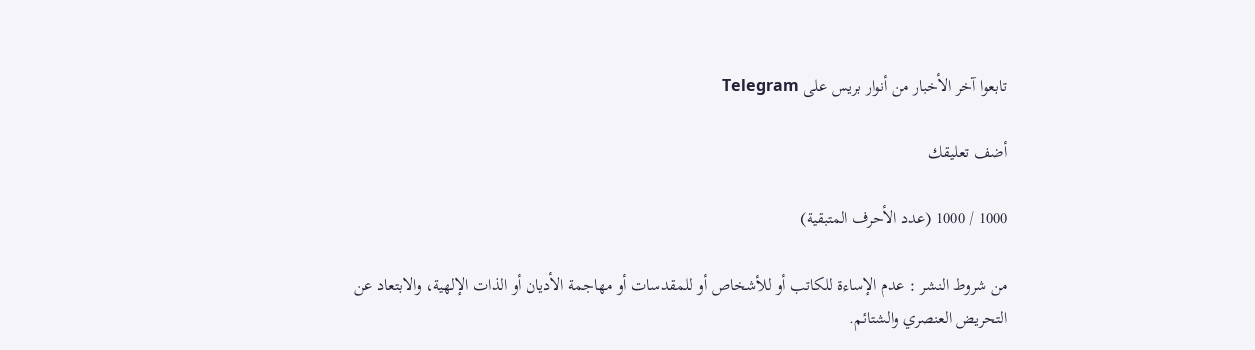تابعوا آخر الأخبار من أنوار بريس على Telegram

أضف تعليقك

1000 / 1000 (عدد الأحرف المتبقية)

من شروط النشر : عدم الإساءة للكاتب أو للأشخاص أو للمقدسات أو مهاجمة الأديان أو الذات الإلهية، والابتعاد عن التحريض العنصري والشتائم.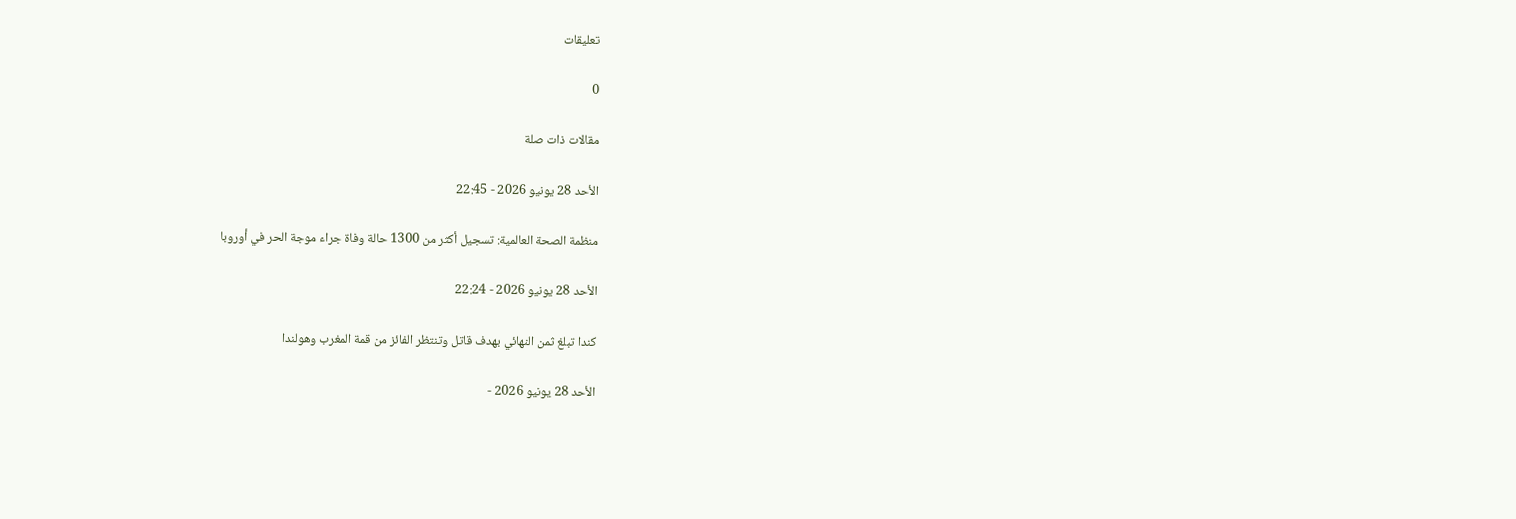تعليقات

0

مقالات ذات صلة

الأحد 28 يونيو 2026 - 22:45

منظمة الصحة العالمية: تسجيل أكثر من 1300 حالة وفاة جراء موجة الحر في أوروبا

الأحد 28 يونيو 2026 - 22:24

كندا تبلغ ثمن النهائي بهدف قاتل وتنتظر الفائز من قمة المغرب وهولندا

الأحد 28 يونيو 2026 -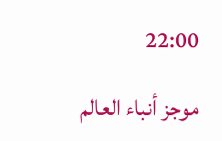22:00

موجز أنباء العالم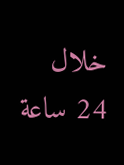خلال 24 ساعة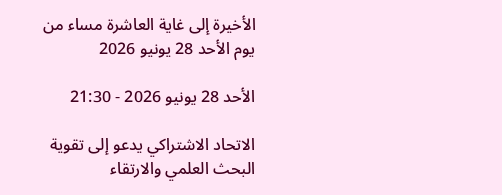الأخيرة إلى غاية العاشرة مساء من يوم الأحد 28 يونيو 2026

الأحد 28 يونيو 2026 - 21:30

الاتحاد الاشتراكي يدعو إلى تقوية البحث العلمي والارتقاء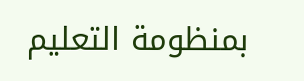بمنظومة التعليم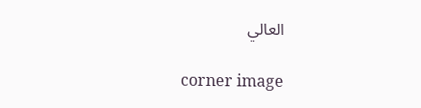العالي

corner image